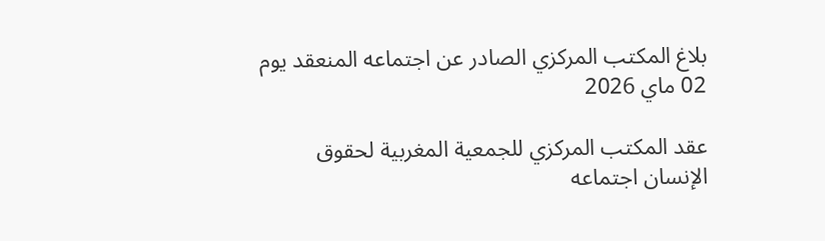بلاغ المكتب المركزي الصادر عن اجتماعه المنعقد يوم 02 ماي 2026

عقد المكتب المركزي للجمعية المغربية لحقوق الإنسان اجتماعه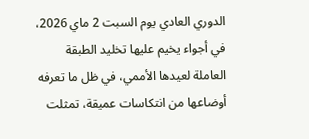الدوري العادي يوم السبت 2 ماي 2026، في أجواء يخيم عليها تخليد الطبقة العاملة لعيدها الأممي، في ظل ما تعرفه أوضاعها من انتكاسات عميقة، تمثلت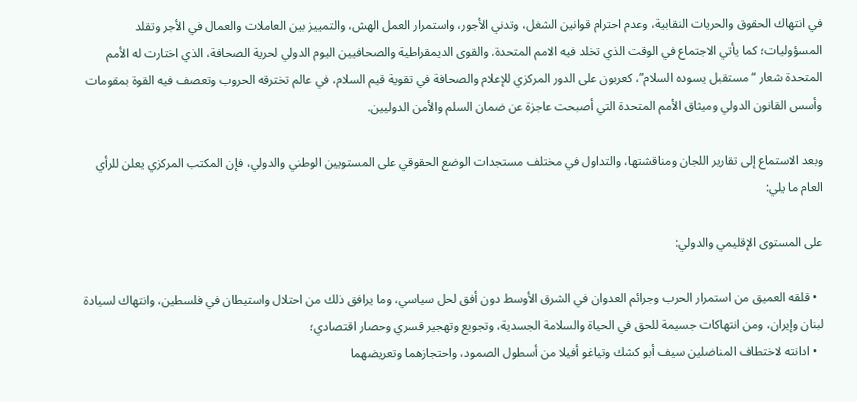في انتهاك الحقوق والحريات النقابية، وعدم احترام قوانين الشغل، وتدني الأجور، واستمرار العمل الهش، والتمييز بين العاملات والعمال في الأجر وتقلد المسؤوليات؛ كما يأتي الاجتماع في الوقت الذي تخلد فيه الامم المتحدة. والقوى الديمقراطية والصحافيين اليوم الدولي لحرية الصحافة، الذي اختارت له الأمم المتحدة شعار “مستقبل يسوده السلام”، كعربون على الدور المركزي للإعلام والصحافة في تقوية قيم السلام، في عالم تخترقه الحروب وتعصف فيه القوة بمقومات وأسس القانون الدولي وميثاق الأمم المتحدة التي أصبحت عاجزة عن ضمان السلم والأمن الدوليين.

وبعد الاستماع إلى تقارير اللجان ومناقشتها، والتداول في مختلف مستجدات الوضع الحقوقي على المستويين الوطني والدولي، فإن المكتب المركزي يعلن للرأي العام ما يلي:

على المستوى الإقليمي والدولي:

  • قلقه العميق من استمرار الحرب وجرائم العدوان في الشرق الأوسط دون أفق لحل سياسي، وما يرافق ذلك من احتلال واستيطان في فلسطين، وانتهاك لسيادة لبنان وإيران، ومن انتهاكات جسيمة للحق في الحياة والسلامة الجسدية، وتجويع وتهجير قسري وحصار اقتصادي؛
  • ادانته لاختطاف المناضلين سيف أبو كشك وتياغو أفيلا من أسطول الصمود، واحتجازهما وتعريضهما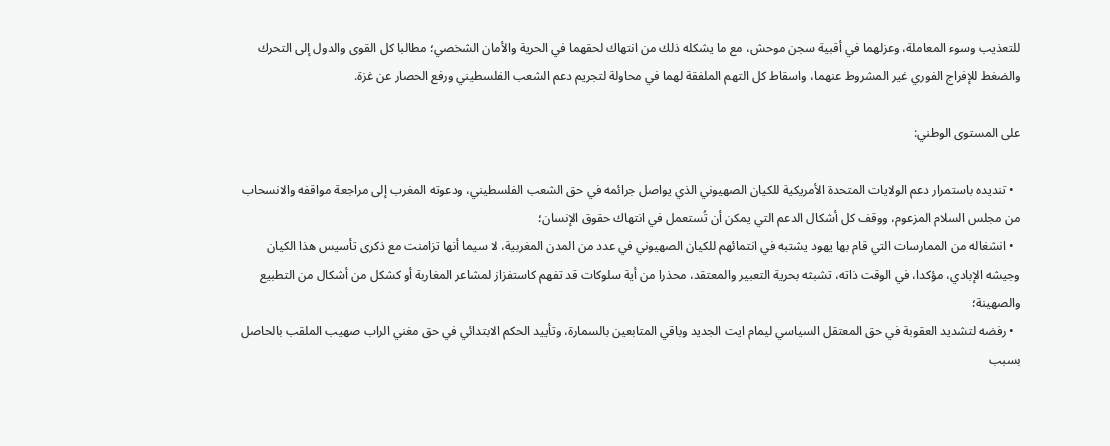للتعذيب وسوء المعاملة، وعزلهما في أقبية سجن موحش، مع ما يشكله ذلك من انتهاك لحقهما في الحرية والأمان الشخصي؛ مطالبا كل القوى والدول إلى التحرك والضغط للإفراج الفوري غير المشروط عنهما، واسقاط كل التهم الملفقة لهما في محاولة لتجريم دعم الشعب الفلسطيني ورفع الحصار عن غزة.

على المستوى الوطني:

  • تنديده باستمرار دعم الولايات المتحدة الأمريكية للكيان الصهيوني الذي يواصل جرائمه في حق الشعب الفلسطيني، ودعوته المغرب إلى مراجعة مواقفه والانسحاب من مجلس السلام المزعوم، ووقف كل أشكال الدعم التي يمكن أن تُستعمل في انتهاك حقوق الإنسان؛
  • انشغاله من الممارسات التي قام بها يهود يشتبه في انتمائهم للكيان الصهيوني في عدد من المدن المغربية، لا سيما أنها تزامنت مع ذكرى تأسيس هذا الكيان وجيشه الإبادي، مؤكدا، في الوقت ذاته، تشبثه بحرية التعبير والمعتقد، محذرا من أية سلوكات قد تفهم كاستفزاز لمشاعر المغاربة أو كشكل من أشكال من التطبيع والصهينة؛
  • رفضه لتشديد العقوبة في حق المعتقل السياسي ليمام ايت الجديد وباقي المتابعين بالسمارة، وتأييد الحكم الابتدائي في حق مغني الراب صهيب الملقب بالحاصل بسبب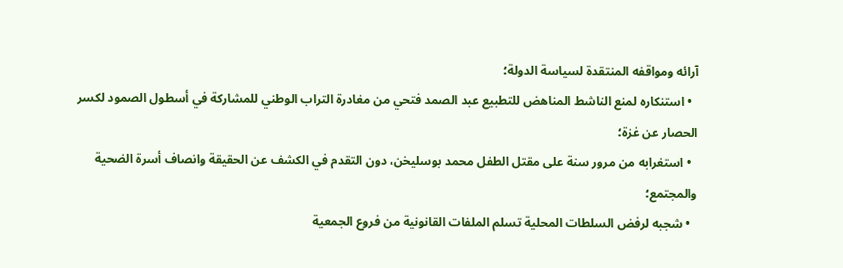آرائه ومواقفه المنتقدة لسياسة الدولة؛
  • استنكاره لمنع الناشط المناهض للتطبيع عبد الصمد فتحي من مغادرة التراب الوطني للمشاركة في أسطول الصمود لكسر الحصار عن غزة؛
  • استغرابه من مرور سنة على مقتل الطفل محمد بوسليخن، دون التقدم في الكشف عن الحقيقة وانصاف أسرة الضحية والمجتمع؛
  • شجبه لرفض السلطات المحلية تسلم الملفات القانونية من فروع الجمعية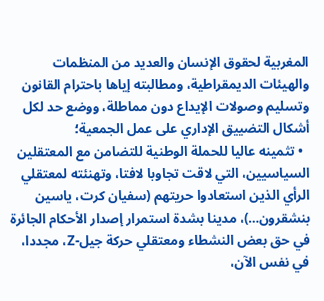المغربية لحقوق الإنسان والعديد من المنظمات والهيئات الديمقراطية، ومطالبته إياها باحترام القانون وتسليم وصولات الإيداع دون مماطلة، ووضع حد لكل أشكال التضييق الإداري على عمل الجمعية؛
  • تثمينه عاليا للحملة الوطنية للتضامن مع المعتقلين السياسيين، التي لاقت تجاوبا لافتا، وتهنئته لمعتقلي الرأي الذين استعادوا حريتهم (سفيان كرت، ياسين بنشقرون…)، مدينا بشدة استمرار إصدار الأحكام الجائرة في حق بعض النشطاء ومعتقلي حركة جيل-Z، مجددا، في نفس الآن،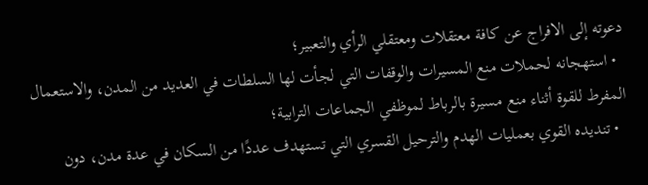دعوته إلى الافراج عن كافة معتقلات ومعتقلي الرأي والتعبير؛
  • استهجانه لحملات منع المسيرات والوقفات التي لجأت لها السلطات في العديد من المدن، والاستعمال المفرط للقوة أثناء منع مسيرة بالرباط لموظفي الجماعات الترابية؛
  • تنديده القوي بعمليات الهدم والترحيل القسري التي تستهدف عددًا من السكان في عدة مدن، دون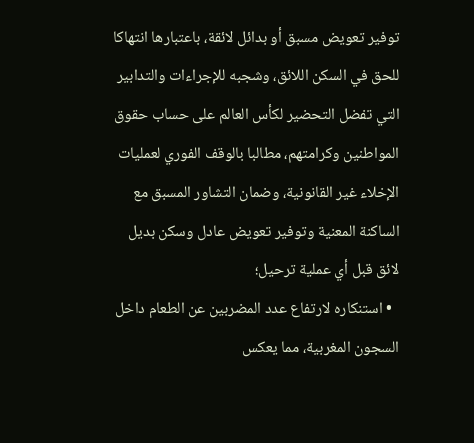توفير تعويض مسبق أو بدائل لائقة، باعتبارها انتهاكا للحق في السكن اللائق، وشجبه للإجراءات والتدابير التي تفضل التحضير لكأس العالم على حساب حقوق المواطنين وكرامتهم، مطالبا بالوقف الفوري لعمليات الإخلاء غير القانونية، وضمان التشاور المسبق مع الساكنة المعنية وتوفير تعويض عادل وسكن بديل لائق قبل أي عملية ترحيل؛
  • استنكاره لارتفاع عدد المضربين عن الطعام داخل السجون المغربية، مما يعكس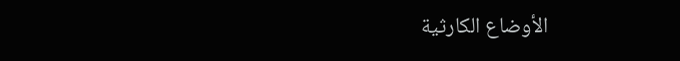الأوضاع الكارثية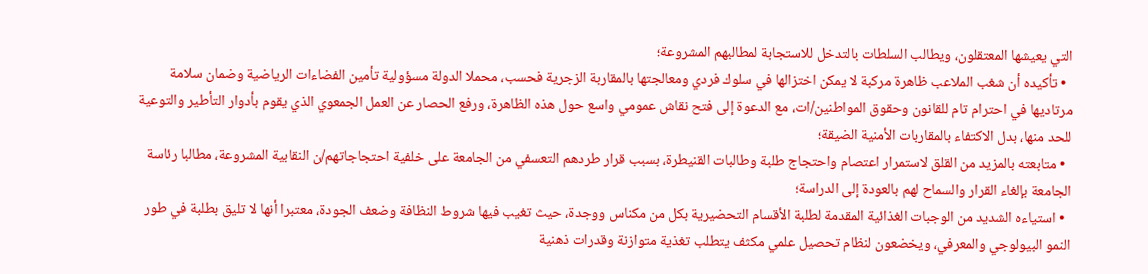التي يعيشها المعتقلون، ويطالب السلطات بالتدخل للاستجابة لمطالبهم المشروعة؛
  • تأكيده أن شغب الملاعب ظاهرة مركبة لا يمكن اختزالها في سلوك فردي ومعالجتها بالمقاربة الزجرية فحسب، محملا الدولة مسؤولية تأمين الفضاءات الرياضية وضمان سلامة مرتاديها في احترام تام للقانون وحقوق المواطنين/ات، مع الدعوة إلى فتح نقاش عمومي واسع حول هذه الظاهرة، ورفع الحصار عن العمل الجمعوي الذي يقوم بأدوار التأطير والتوعية للحد منها، بدل الاكتفاء بالمقاربات الأمنية الضيقة؛
  • متابعته بالمزيد من القلق لاستمرار اعتصام واحتجاج طلبة وطالبات القنيطرة، بسبب قرار طردهم التعسفي من الجامعة على خلفية احتجاجاتهم/ن النقابية المشروعة، مطالبا رئاسة الجامعة بإلغاء القرار والسماح لهم بالعودة إلى الدراسة؛
  • استياءه الشديد من الوجبات الغذائية المقدمة لطلبة الأقسام التحضيرية بكل من مكناس ووجدة، حيث تغيب فيها شروط النظافة وضعف الجودة، معتبرا أنها لا تليق بطلبة في طور النمو البيولوجي والمعرفي، ويخضعون لنظام تحصيل علمي مكثف يتطلب تغذية متوازنة وقدرات ذهنية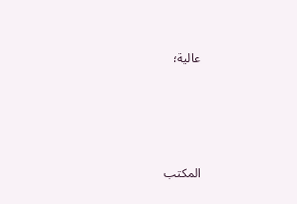عالية؛





المكتب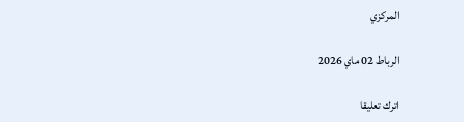المركزي

الرباط 02 ماي 2026

اترك تعليقا